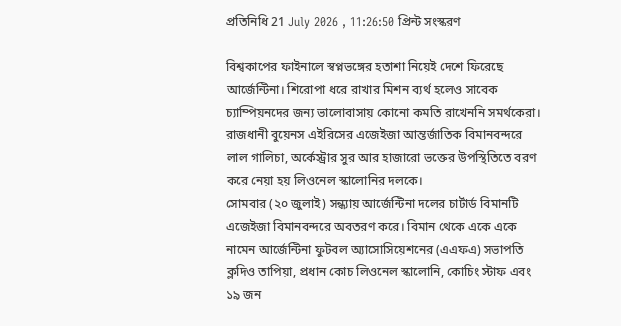প্রতিনিধি 21 July 2026 , 11:26:50 প্রিন্ট সংস্করণ

বিশ্বকাপের ফাইনালে স্বপ্নভঙ্গের হতাশা নিয়েই দেশে ফিরেছে আর্জেন্টিনা। শিরোপা ধরে রাখার মিশন ব্যর্থ হলেও সাবেক চ্যাম্পিয়নদের জন্য ভালোবাসায় কোনো কমতি রাখেননি সমর্থকেরা। রাজধানী বুয়েনস এইরিসের এজেইজা আন্তর্জাতিক বিমানবন্দরে লাল গালিচা, অর্কেস্ট্রার সুর আর হাজারো ভক্তের উপস্থিতিতে বরণ করে নেয়া হয় লিওনেল স্কালোনির দলকে।
সোমবার (২০ জুলাই) সন্ধ্যায় আর্জেন্টিনা দলের চার্টার্ড বিমানটি এজেইজা বিমানবন্দরে অবতরণ করে। বিমান থেকে একে একে নামেন আর্জেন্টিনা ফুটবল অ্যাসোসিয়েশনের (এএফএ) সভাপতি ক্লদিও তাপিয়া, প্রধান কোচ লিওনেল স্কালোনি, কোচিং স্টাফ এবং ১৯ জন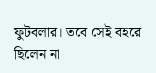ফুটবলার। তবে সেই বহরে ছিলেন না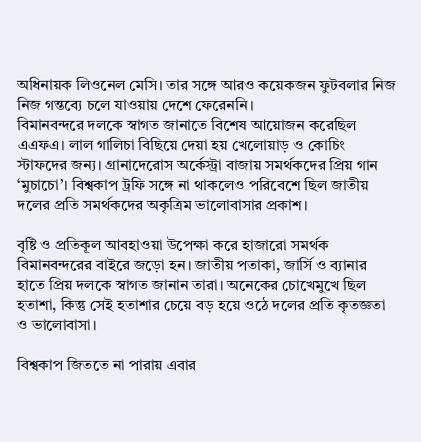অধিনায়ক লিওনেল মেসি। তার সঙ্গে আরও কয়েকজন ফুটবলার নিজ নিজ গন্তব্যে চলে যাওয়ায় দেশে ফেরেননি।
বিমানবন্দরে দলকে স্বাগত জানাতে বিশেষ আয়োজন করেছিল এএফএ। লাল গালিচা বিছিয়ে দেয়া হয় খেলোয়াড় ও কোচিং স্টাফদের জন্য। গ্রানাদেরোস অর্কেস্ট্রা বাজায় সমর্থকদের প্রিয় গান ‘মুচাচো’। বিশ্বকাপ ট্রফি সঙ্গে না থাকলেও পরিবেশে ছিল জাতীয় দলের প্রতি সমর্থকদের অকৃত্রিম ভালোবাসার প্রকাশ।

বৃষ্টি ও প্রতিকূল আবহাওয়া উপেক্ষা করে হাজারো সমর্থক বিমানবন্দরের বাইরে জড়ো হন। জাতীয় পতাকা, জার্সি ও ব্যানার হাতে প্রিয় দলকে স্বাগত জানান তারা। অনেকের চোখেমুখে ছিল হতাশা, কিন্তু সেই হতাশার চেয়ে বড় হয়ে ওঠে দলের প্রতি কৃতজ্ঞতা ও ভালোবাসা।

বিশ্বকাপ জিততে না পারায় এবার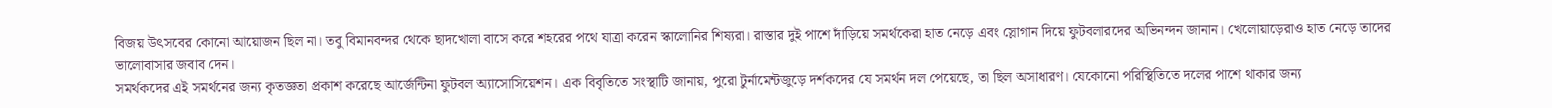বিজয় উৎসবের কোনো আয়োজন ছিল না। তবু বিমানবন্দর থেকে ছাদখোলা বাসে করে শহরের পথে যাত্রা করেন স্কালোনির শিষ্যরা। রাস্তার দুই পাশে দাঁড়িয়ে সমর্থকেরা হাত নেড়ে এবং স্লোগান দিয়ে ফুটবলারদের অভিনন্দন জানান। খেলোয়াড়েরাও হাত নেড়ে তাদের ভালোবাসার জবাব দেন।
সমর্থকদের এই সমর্থনের জন্য কৃতজ্ঞতা প্রকাশ করেছে আর্জেন্টিনা ফুটবল অ্যাসোসিয়েশন। এক বিবৃতিতে সংস্থাটি জানায়, পুরো টুর্নামেন্টজুড়ে দর্শকদের যে সমর্থন দল পেয়েছে, তা ছিল অসাধারণ। যেকোনো পরিস্থিতিতে দলের পাশে থাকার জন্য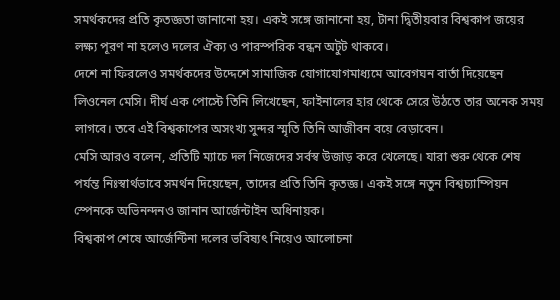সমর্থকদের প্রতি কৃতজ্ঞতা জানানো হয়। একই সঙ্গে জানানো হয়, টানা দ্বিতীয়বার বিশ্বকাপ জয়ের লক্ষ্য পূরণ না হলেও দলের ঐক্য ও পারস্পরিক বন্ধন অটুট থাকবে।
দেশে না ফিরলেও সমর্থকদের উদ্দেশে সামাজিক যোগাযোগমাধ্যমে আবেগঘন বার্তা দিয়েছেন লিওনেল মেসি। দীর্ঘ এক পোস্টে তিনি লিখেছেন, ফাইনালের হার থেকে সেরে উঠতে তার অনেক সময় লাগবে। তবে এই বিশ্বকাপের অসংখ্য সুন্দর স্মৃতি তিনি আজীবন বয়ে বেড়াবেন।
মেসি আরও বলেন, প্রতিটি ম্যাচে দল নিজেদের সর্বস্ব উজাড় করে খেলেছে। যারা শুরু থেকে শেষ পর্যন্ত নিঃস্বার্থভাবে সমর্থন দিয়েছেন, তাদের প্রতি তিনি কৃতজ্ঞ। একই সঙ্গে নতুন বিশ্বচ্যাম্পিয়ন স্পেনকে অভিনন্দনও জানান আর্জেন্টাইন অধিনায়ক।
বিশ্বকাপ শেষে আর্জেন্টিনা দলের ভবিষ্যৎ নিয়েও আলোচনা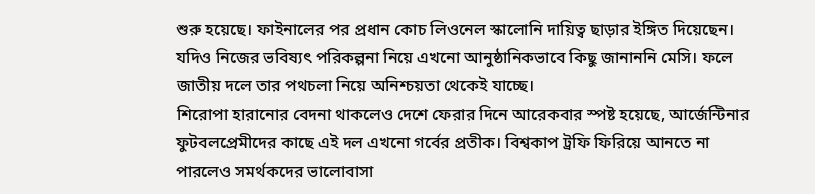শুরু হয়েছে। ফাইনালের পর প্রধান কোচ লিওনেল স্কালোনি দায়িত্ব ছাড়ার ইঙ্গিত দিয়েছেন। যদিও নিজের ভবিষ্যৎ পরিকল্পনা নিয়ে এখনো আনুষ্ঠানিকভাবে কিছু জানাননি মেসি। ফলে জাতীয় দলে তার পথচলা নিয়ে অনিশ্চয়তা থেকেই যাচ্ছে।
শিরোপা হারানোর বেদনা থাকলেও দেশে ফেরার দিনে আরেকবার স্পষ্ট হয়েছে, আর্জেন্টিনার ফুটবলপ্রেমীদের কাছে এই দল এখনো গর্বের প্রতীক। বিশ্বকাপ ট্রফি ফিরিয়ে আনতে না পারলেও সমর্থকদের ভালোবাসা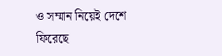ও সম্মান নিয়েই দেশে ফিরেছে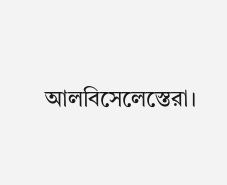আলবিসেলেস্তেরা।